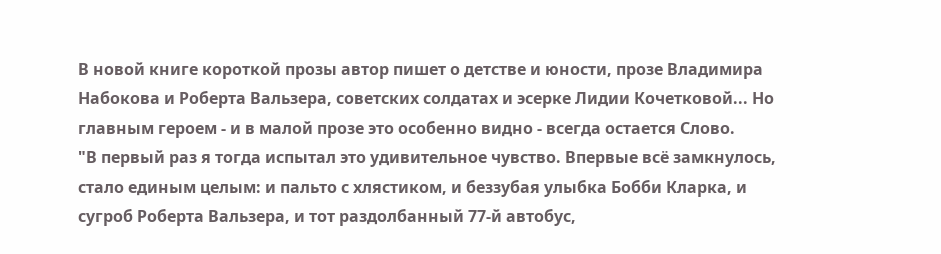В новой книге короткой прозы автор пишет о детстве и юности, прозе Владимира Набокова и Роберта Вальзера, советских солдатах и эсерке Лидии Кочетковой... Но главным героем - и в малой прозе это особенно видно - всегда остается Слово.
"В первый раз я тогда испытал это удивительное чувство. Впервые всё замкнулось, стало единым целым: и пальто с хлястиком, и беззубая улыбка Бобби Кларка, и сугроб Роберта Вальзера, и тот раздолбанный 77-й автобус,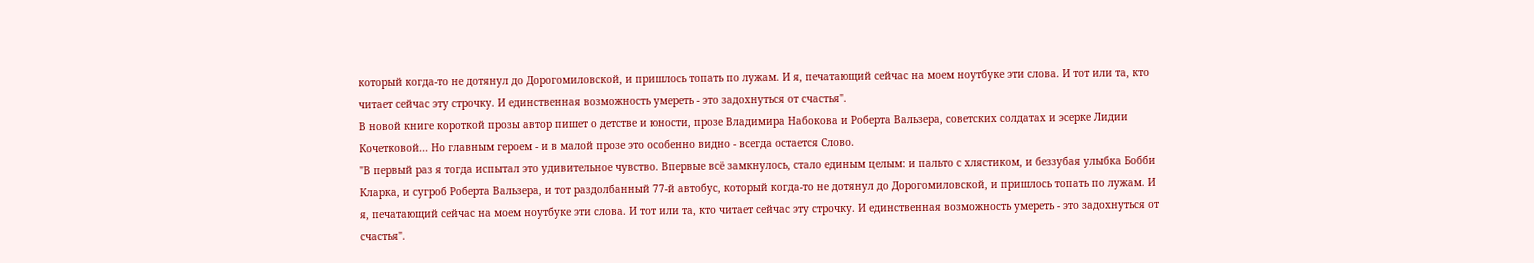который когда-то не дотянул до Дорогомиловской, и пришлось топать по лужам. И я, печатающий сейчас на моем ноутбуке эти слова. И тот или та, кто читает сейчас эту строчку. И единственная возможность умереть - это задохнуться от счастья".
В новой книге короткой прозы автор пишет о детстве и юности, прозе Владимира Набокова и Роберта Вальзера, советских солдатах и эсерке Лидии Кочетковой... Но главным героем - и в малой прозе это особенно видно - всегда остается Слово.
"В первый раз я тогда испытал это удивительное чувство. Впервые всё замкнулось, стало единым целым: и пальто с хлястиком, и беззубая улыбка Бобби Кларка, и сугроб Роберта Вальзера, и тот раздолбанный 77-й автобус, который когда-то не дотянул до Дорогомиловской, и пришлось топать по лужам. И я, печатающий сейчас на моем ноутбуке эти слова. И тот или та, кто читает сейчас эту строчку. И единственная возможность умереть - это задохнуться от счастья".